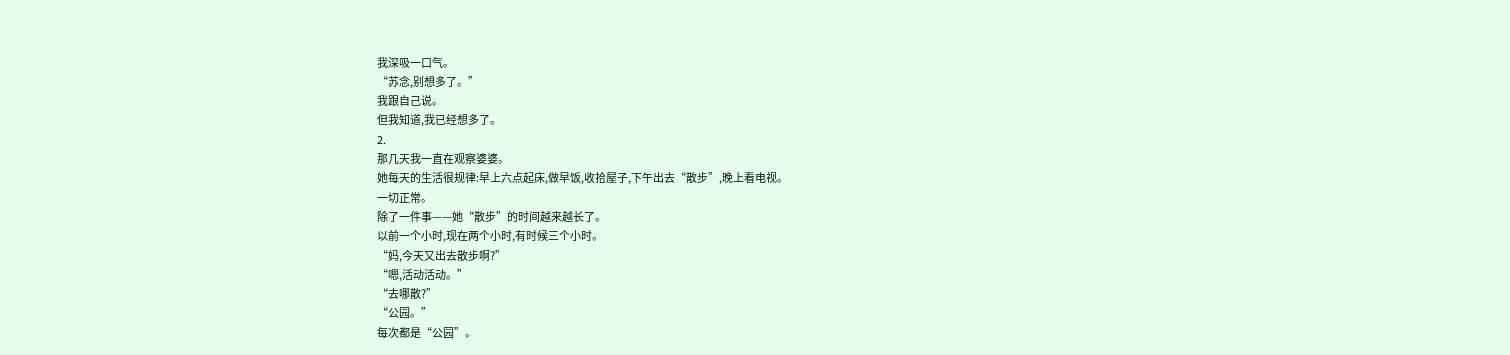我深吸一口气。
“苏念,别想多了。”
我跟自己说。
但我知道,我已经想多了。
2.
那几天我一直在观察婆婆。
她每天的生活很规律:早上六点起床,做早饭,收拾屋子,下午出去“散步”,晚上看电视。
一切正常。
除了一件事——她“散步”的时间越来越长了。
以前一个小时,现在两个小时,有时候三个小时。
“妈,今天又出去散步啊?”
“嗯,活动活动。”
“去哪散?”
“公园。”
每次都是“公园”。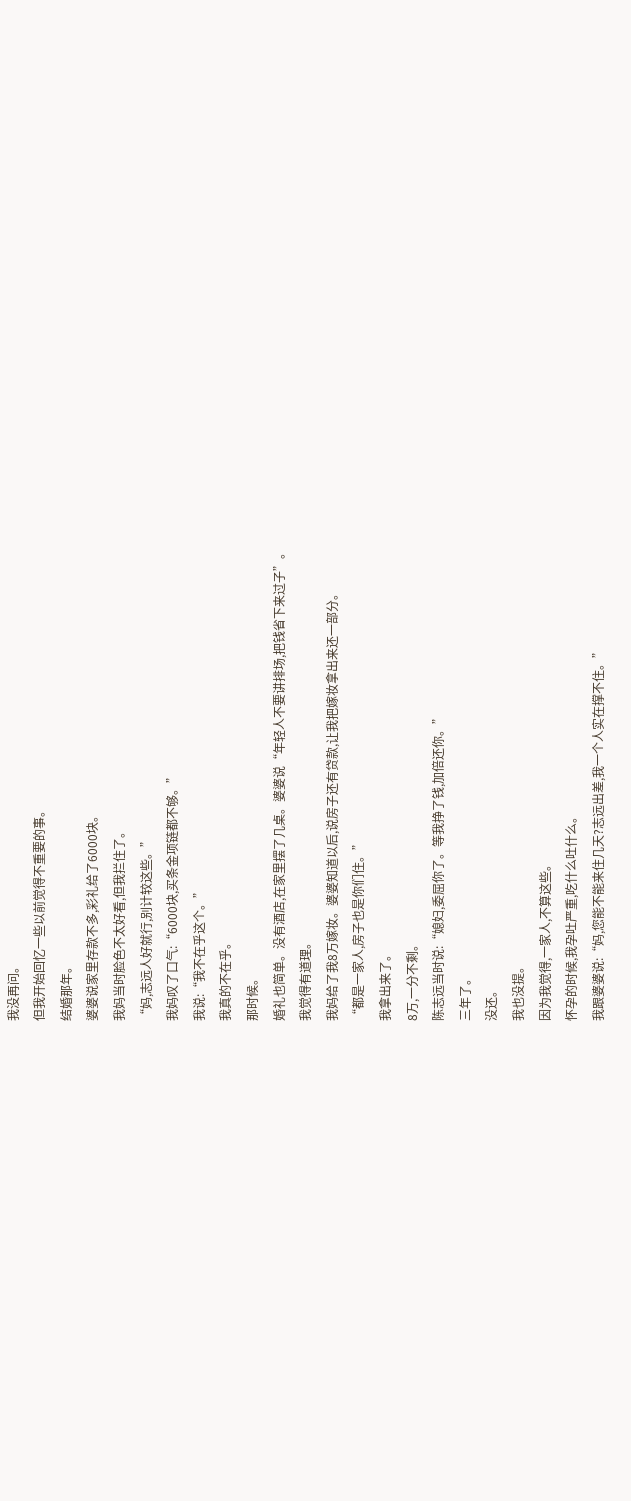我没再问。
但我开始回忆一些以前觉得不重要的事。
结婚那年。
婆婆说家里存款不多,彩礼给了6000块。
我妈当时脸色不太好看,但我拦住了。
“妈,志远人好就行,别计较这些。”
我妈叹了口气:“6000块,买条金项链都不够。”
我说:“我不在乎这个。”
我真的不在乎。
那时候。
婚礼也简单。没有酒店,在家里摆了几桌。婆婆说“年轻人不要讲排场,把钱省下来过子”。
我觉得有道理。
我妈给了我8万嫁妆。婆婆知道以后,说房子还有贷款,让我把嫁妆拿出来还一部分。
“都是一家人,房子也是你们住。”
我拿出来了。
8万,一分不剩。
陈志远当时说:“媳妇,委屈你了。等我挣了钱,加倍还你。”
三年了。
没还。
我也没提。
因为我觉得,一家人,不算这些。
怀孕的时候,我孕吐严重,吃什么吐什么。
我跟婆婆说:“妈,您能不能来住几天?志远出差,我一个人实在撑不住。”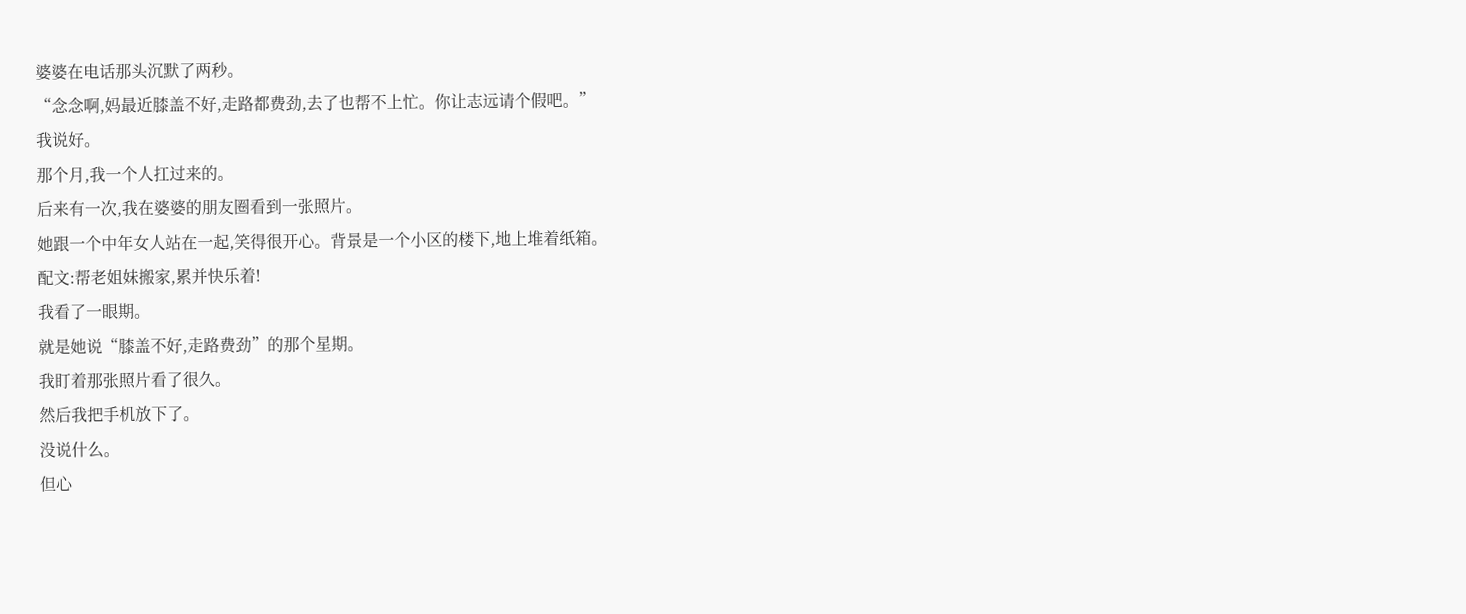婆婆在电话那头沉默了两秒。
“念念啊,妈最近膝盖不好,走路都费劲,去了也帮不上忙。你让志远请个假吧。”
我说好。
那个月,我一个人扛过来的。
后来有一次,我在婆婆的朋友圈看到一张照片。
她跟一个中年女人站在一起,笑得很开心。背景是一个小区的楼下,地上堆着纸箱。
配文:帮老姐妹搬家,累并快乐着!
我看了一眼期。
就是她说“膝盖不好,走路费劲”的那个星期。
我盯着那张照片看了很久。
然后我把手机放下了。
没说什么。
但心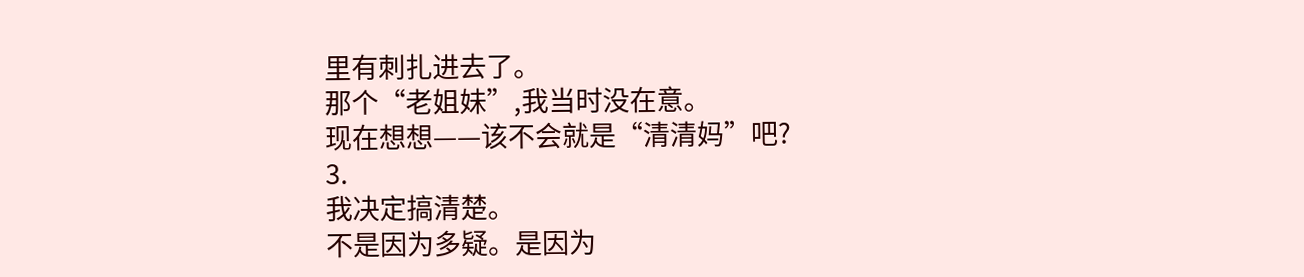里有刺扎进去了。
那个“老姐妹”,我当时没在意。
现在想想——该不会就是“清清妈”吧?
3.
我决定搞清楚。
不是因为多疑。是因为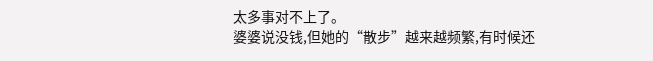太多事对不上了。
婆婆说没钱,但她的“散步”越来越频繁,有时候还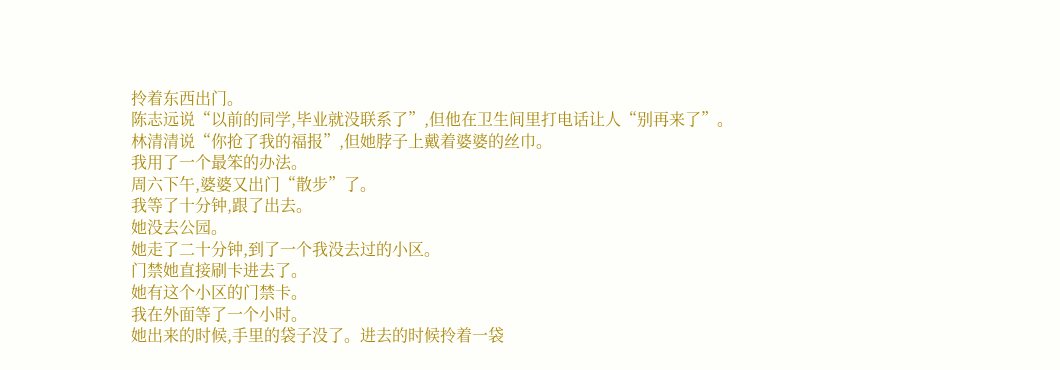拎着东西出门。
陈志远说“以前的同学,毕业就没联系了”,但他在卫生间里打电话让人“别再来了”。
林清清说“你抢了我的福报”,但她脖子上戴着婆婆的丝巾。
我用了一个最笨的办法。
周六下午,婆婆又出门“散步”了。
我等了十分钟,跟了出去。
她没去公园。
她走了二十分钟,到了一个我没去过的小区。
门禁她直接刷卡进去了。
她有这个小区的门禁卡。
我在外面等了一个小时。
她出来的时候,手里的袋子没了。进去的时候拎着一袋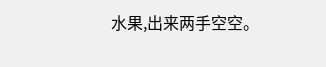水果,出来两手空空。